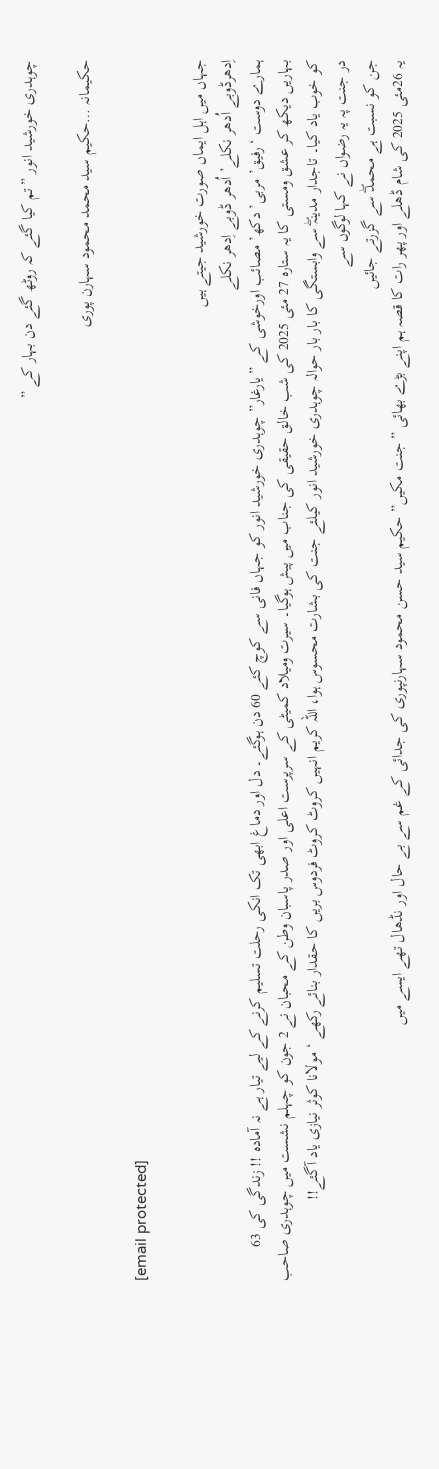چوہدری خورشید انور ”تم کیا گئے کہ روٹھ گئے دن بہار کے ”

حکیمانہ …حکیم سید محمد محمود سہارن پوری

[email protected]

جہاں میں اہل ایماں صورت خورشید جیتے ہیں
اِدھرڈوبے اُدھر نکلے’ اُدھر ڈوبے اِدھر نکلے
ہمارے دوست ‘ رفیق’ مربی’ دکھ’ مصائب اورخوشی کے ”یارغار” چوہدری خورشید انور کو جہاں فانی سے کوچ کئے 60 دن ہوگئے۔ دل اور دماغ ابھی تک انکی رحلت تسلیم کرنے کے لیے تیار ہے نہ آمادہ !! زندگی کی 63 بہاریں دیکھ کر عشق ومستی کا یہ ستارہ 27 مئی 2025 کی شب خالق حقیقی کی جناب میں پیش ہوگیا۔ سیرت ومیلاد کمیٹی کے سرپرست اعلی اور صدر پاسبان وطن کے محبان نے 2 جون کو چہلم نشست میں چوہدری صاحب کو خوب یاد کیا۔ تاجدار مدینہۖ سے وابستگی کا بار بار حوالہ چوہدری خورشید انور کیلئے جنت کی بشارت محسوس ہوا، اللہ کریم انہیں کروٹ کروٹ فردوس بریں کا حقدار بنائے رکھے ‘ مولانا کوثر نیازی یاد آگئے!!
در جنت پہ یہ رضواں نے کہا لوگوں سے
جن کو نسبت ہے محمدۖ سے گزرتے جائیں
یہ 26مئی 2025 کی شام ڈھلے اور پھر رات کا قصہ ہم اپنے بڑے بھائی ”جنت مکیں” حکیم سید حسن محمود سہارنپوری کی جدائی کے غم سے بے حال اور نڈھال تھے ایسے میں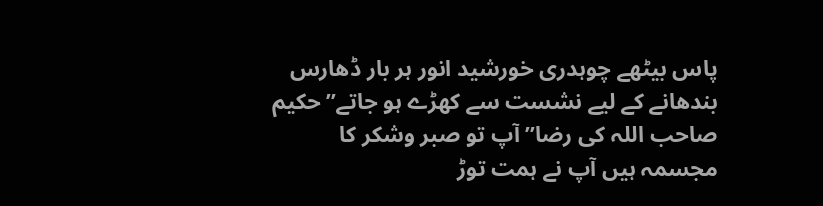پاس بیٹھے چوہدری خورشید انور ہر بار ڈھارس بندھانے کے لیے نشست سے کھڑے ہو جاتے” حکیم صاحب اللہ کی رضا” آپ تو صبر وشکر کا مجسمہ ہیں آپ نے ہمت توڑ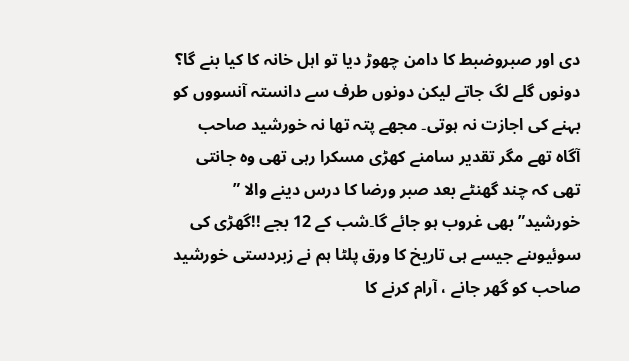دی اور صبروضبط کا دامن چھوڑ دیا تو اہل خانہ کا کیا بنے گا؟ دونوں گلے لگ جاتے لیکن دونوں طرف سے دانستہ آنسووں کو بہنے کی اجازت نہ ہوتی۔ مجھے پتہ تھا نہ خورشید صاحب آگاہ تھے مگر تقدیر سامنے کھڑی مسکرا رہی تھی وہ جانتی تھی کہ چند گھنٹے بعد صبر ورضا کا درس دینے والا ” خورشید” بھی غروب ہو جائے گا۔شب کے 12 بجے !!گھڑی کی سوئیوںنے جیسے ہی تاریخ کا ورق پلٹا ہم نے زبردستی خورشید صاحب کو گھر جانے ، آرام کرنے کا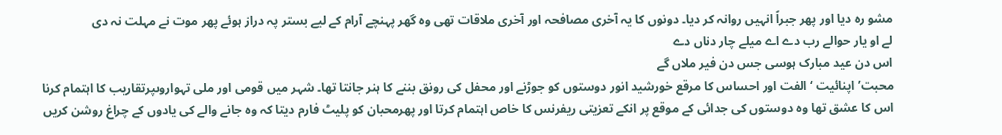مشو رہ دیا اور پھر جبراً انہیں روانہ کر دیا۔ دونوں کا یہ آخری مصافحہ اور آخری ملاقات تھی وہ گھر پہنچے آرام کے لیے بستر پہ دراز ہوئے پھر موت نے مہلت نہ دی
لے او یار حوالے رب دے اے میلے چار دناں دے
اس دن عید مبارک ہوسی جس دن فیر ملاں گے
محبت’ اپنائیت ‘ الفت اور احساس کا مرقع خورشید انور دوستوں کو جوڑنے اور محفل کی رونق بننے کا ہنر جانتا تھا۔ شہر میں قومی اور ملی تہواروںپرتقاریب کا اہتمام کرنا اس کا عشق تھا وہ دوستوں کی جدائی کے موقع پر انکے تعزیتی ریفرنس کا خاص اہتمام کرتا اور پھرمحبان کو پلیٹ فارم دیتا کہ وہ جانے والے کی یادوں کے چراغ روشن کریں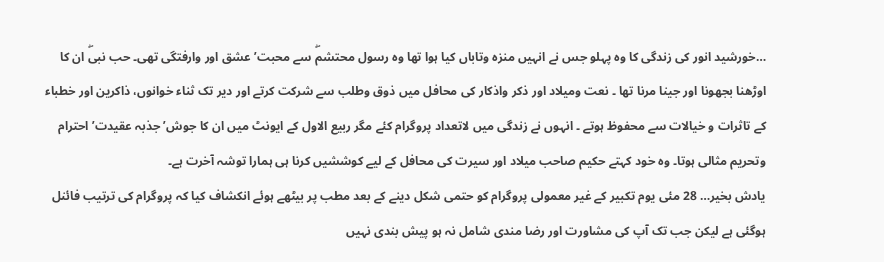…خورشید انور کی زندگی کا وہ پہلو جس نے انہیں منزہ وتاباں کیا ہوا تھا وہ رسول محتشمۖ سے محبت’ عشق اور وارفتگی تھی۔ حب نبیۖ ان کا اوڑھنا بجھونا اور جینا مرنا تھا ۔ نعت ومیلاد اور ذکر واذکار کی محافل میں ذوق وطلب سے شرکت کرتے اور دیر تک ثناء خوانوں، ذاکرین اور خطباء کے تاثرات و خیالات سے محفوظ ہوتے ۔ انہوں نے زندگی میں لاتعداد پروگرام کئے مگر ربیع الاول کے ایونٹ میں ان کا جوش’ جذبہ عقیدت’احترام وتحریم مثالی ہوتا۔ وہ خود کہتے حکیم صاحب میلاد اور سیرت کی محافل کے لیے کوششیں کرنا ہی ہمارا توشہ آخرت ہے۔
یادش بخیر… 28 مئی یوم تکبیر کے غیر معمولی پروگرام کو حتمی شکل دینے کے بعد مطب پر بیٹھے ہوئے انکشاف کیا کہ پروگرام کی ترتیب فائنل ہوگئی ہے لیکن جب تک آپ کی مشاورت اور رضا مندی شامل نہ ہو پیش بندی نہیں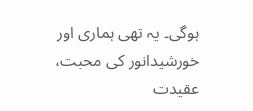ہوگی۔ یہ تھی ہماری اور خورشیدانور کی محبت، عقیدت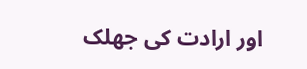اور ارادت کی جھلک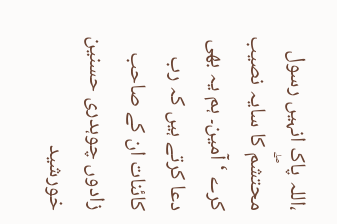،اللہ پاک انہیں رسول محتشمۖ کا سایہ نصیب کرے ‘ آمین۔ ہم یہ بھی دعا کرتے ہیں کہ رب کائنات ان کے صاحب زادوں چوہدری حسنین خورشید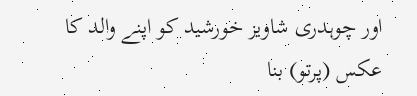اور چوہدری شاویز خورشید کو اپنے والد کا عکس (پرتو) بنا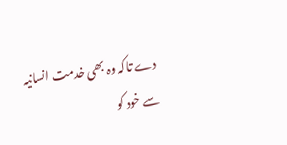دے تاکہ وہ بھی خدمت انسانیہ سے خود کو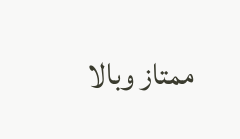ممتاز وبالا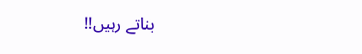بناتے رہیں!!